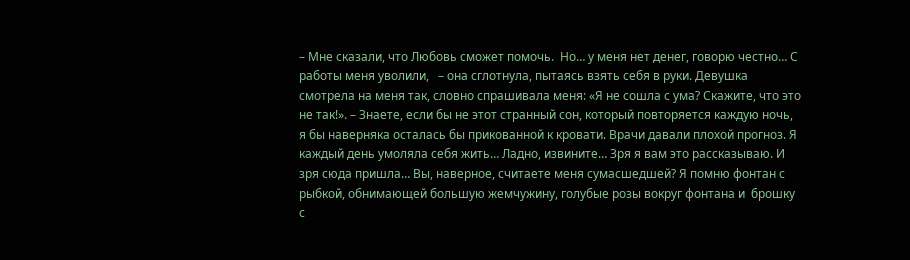– Мне сказали, что Любовь сможет помочь.  Но… у меня нет денег, говорю честно… С работы меня уволили,   – она сглотнула, пытаясь взять себя в руки. Девушка смотрела на меня так, словно спрашивала меня: «Я не сошла с ума? Скажите, что это не так!». – Знаете, если бы не этот странный сон, который повторяется каждую ночь, я бы наверняка осталась бы прикованной к кровати. Врачи давали плохой прогноз. Я каждый день умоляла себя жить… Ладно, извините… Зря я вам это рассказываю. И зря сюда пришла… Вы, наверное, считаете меня сумасшедшей? Я помню фонтан с рыбкой, обнимающей большую жемчужину, голубые розы вокруг фонтана и  брошку с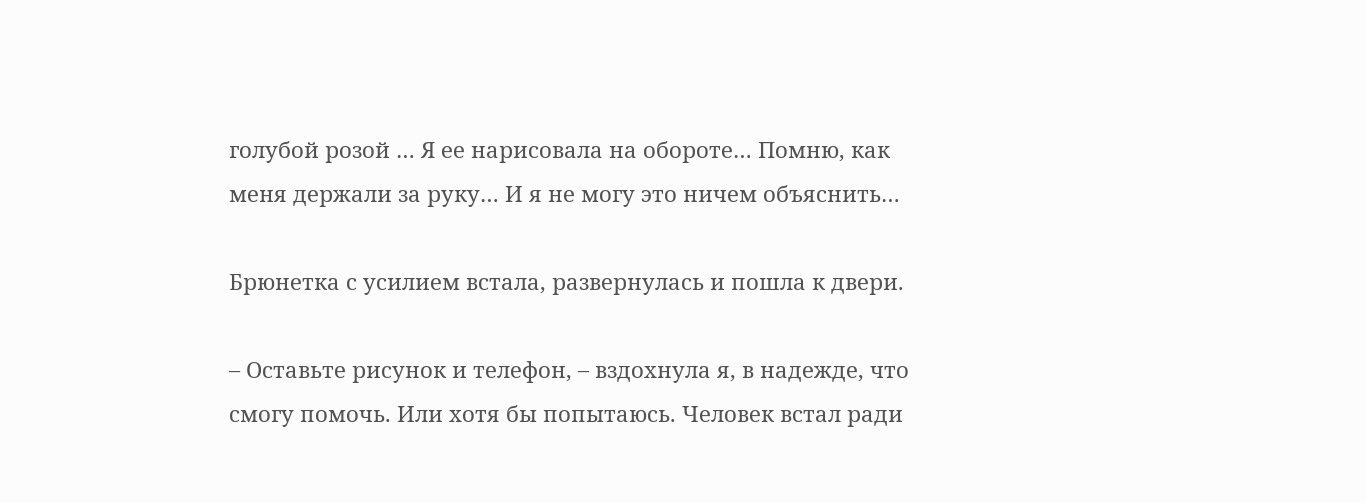голубой розой … Я ее нарисовала на обороте… Помню, как меня держали за руку… И я не могу это ничем объяснить…

Брюнетка с усилием встала, развернулась и пошла к двери.

– Оставьте рисунок и телефон, – вздохнула я, в надежде, что смогу помочь. Или хотя бы попытаюсь. Человек встал ради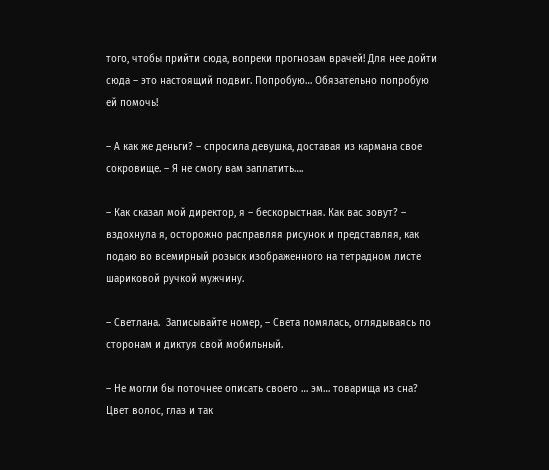того, чтобы прийти сюда, вопреки прогнозам врачей! Для нее дойти сюда – это настоящий подвиг. Попробую… Обязательно попробую ей помочь!

– А как же деньги? – спросила девушка, доставая из кармана свое сокровище. – Я не смогу вам заплатить….

– Как сказал мой директор, я – бескорыстная. Как вас зовут? – вздохнула я, осторожно расправляя рисунок и представляя, как подаю во всемирный розыск изображенного на тетрадном листе шариковой ручкой мужчину.

– Светлана.  Записывайте номер, – Света помялась, оглядываясь по сторонам и диктуя свой мобильный.

– Не могли бы поточнее описать своего … эм… товарища из сна? Цвет волос, глаз и так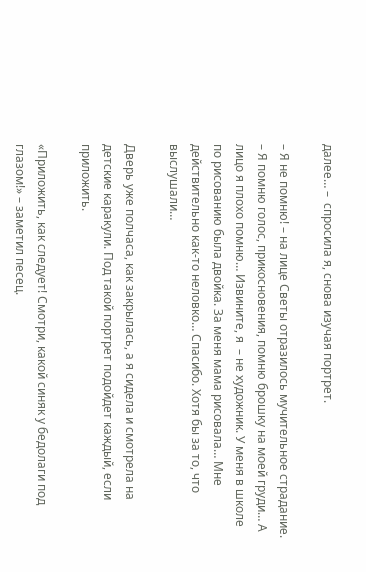далее… –  спросила я, снова изучая портрет.

– Я не помню! – на лице Светы отразилось мучительное страдание. – Я помню голос, прикосновения, помню брошку на моей груди… А лицо я плохо помню… Извините, я  – не художник. У меня в школе по рисованию была двойка. За меня мама рисовала… Мне действительно как-то неловко… Спасибо. Хотя бы за то, что выслушали…

Дверь уже полчаса, как закрылась, а я сидела и смотрела на детские каракули. Под такой портрет подойдет каждый, если приложить.

«Приложить, как следует! Смотри, какой синяк у бедолаги под глазом!» – заметил песец.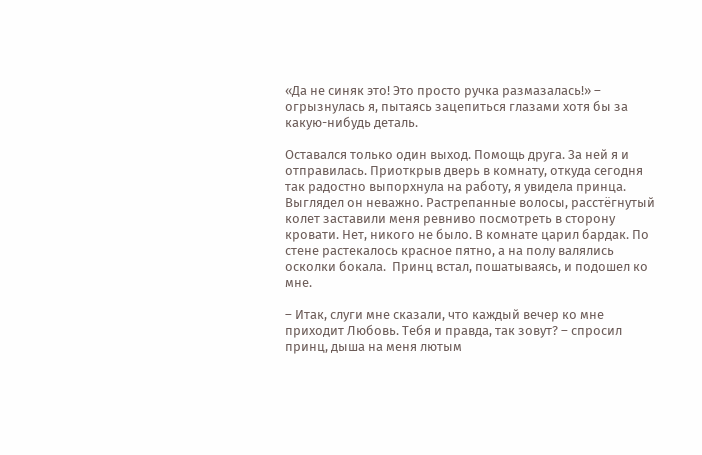«Да не синяк это! Это просто ручка размазалась!» – огрызнулась я, пытаясь зацепиться глазами хотя бы за какую-нибудь деталь.

Оставался только один выход. Помощь друга. За ней я и отправилась. Приоткрыв дверь в комнату, откуда сегодня так радостно выпорхнула на работу, я увидела принца. Выглядел он неважно. Растрепанные волосы, расстёгнутый колет заставили меня ревниво посмотреть в сторону кровати. Нет, никого не было. В комнате царил бардак. По стене растекалось красное пятно, а на полу валялись осколки бокала.  Принц встал, пошатываясь, и подошел ко мне.

– Итак, слуги мне сказали, что каждый вечер ко мне приходит Любовь. Тебя и правда, так зовут? – спросил принц, дыша на меня лютым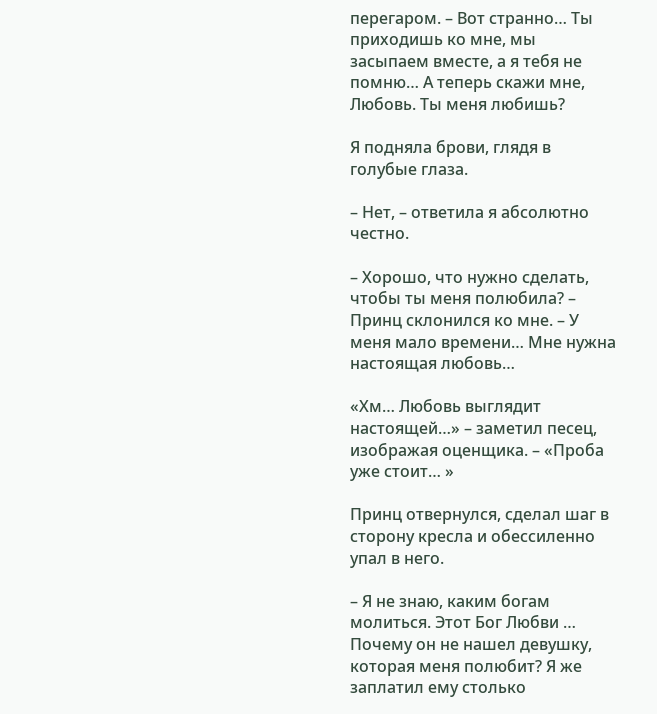перегаром. – Вот странно… Ты приходишь ко мне, мы засыпаем вместе, а я тебя не помню… А теперь скажи мне, Любовь. Ты меня любишь?

Я подняла брови, глядя в голубые глаза.

– Нет, – ответила я абсолютно честно.

– Хорошо, что нужно сделать, чтобы ты меня полюбила? – Принц склонился ко мне. – У меня мало времени… Мне нужна настоящая любовь…

«Хм… Любовь выглядит настоящей…» – заметил песец, изображая оценщика. – «Проба уже стоит… »

Принц отвернулся, сделал шаг в сторону кресла и обессиленно упал в него.

– Я не знаю, каким богам молиться. Этот Бог Любви … Почему он не нашел девушку, которая меня полюбит? Я же заплатил ему столько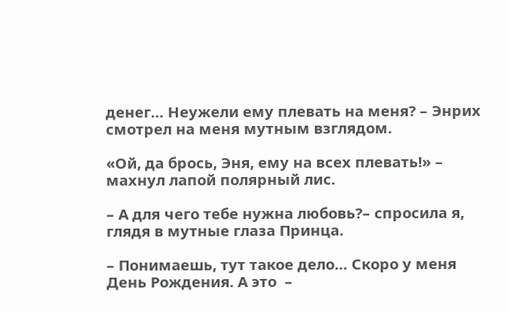денег… Неужели ему плевать на меня? – Энрих смотрел на меня мутным взглядом.

«Ой, да брось, Эня, ему на всех плевать!» – махнул лапой полярный лис.

– А для чего тебе нужна любовь?– спросила я, глядя в мутные глаза Принца.

– Понимаешь, тут такое дело… Скоро у меня День Рождения. А это  –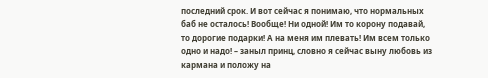последний срок. И вот сейчас я понимаю, что нормальных баб не осталось! Вообще! Ни одной! Им то корону подавай,  то дорогие подарки! А на меня им плевать! Им всем только одно и надо! – заныл принц, словно я сейчас выну любовь из кармана и положу на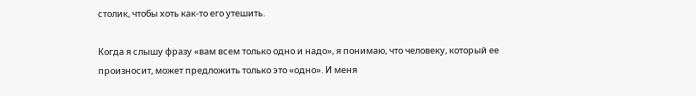столик, чтобы хоть как-то его утешить.

Когда я слышу фразу «вам всем только одно и надо», я понимаю, что человеку, который ее произносит, может предложить только это «одно». И меня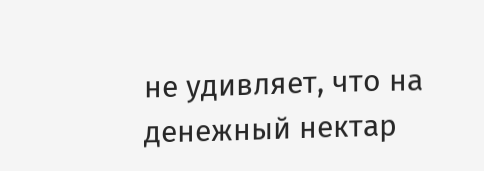не удивляет, что на денежный нектар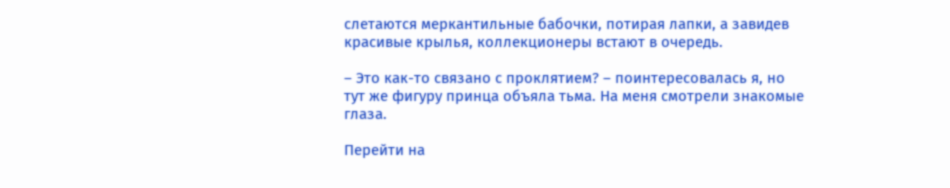слетаются меркантильные бабочки, потирая лапки, а завидев красивые крылья, коллекционеры встают в очередь.

– Это как-то связано с проклятием? – поинтересовалась я, но тут же фигуру принца объяла тьма. На меня смотрели знакомые глаза.

Перейти на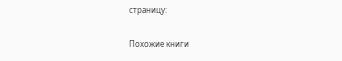страницу:

Похожие книги